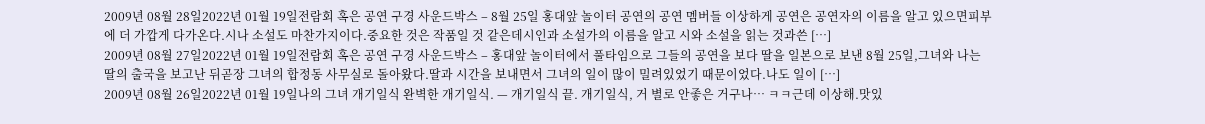2009년 08월 28일2022년 01월 19일전람회 혹은 공연 구경 사운드박스 – 8월 25일 홍대앞 놀이터 공연의 공연 멤버들 이상하게 공연은 공연자의 이름을 알고 있으면피부에 더 가깝게 다가온다.시나 소설도 마찬가지이다.중요한 것은 작품일 것 같은데시인과 소설가의 이름을 알고 시와 소설을 읽는 것과쓴 […]
2009년 08월 27일2022년 01월 19일전람회 혹은 공연 구경 사운드박스 – 홍대앞 놀이터에서 풀타임으로 그들의 공연을 보다 딸을 일본으로 보낸 8월 25일,그녀와 나는 딸의 출국을 보고난 뒤곧장 그녀의 합정동 사무실로 돌아왔다.딸과 시간을 보내면서 그녀의 일이 많이 밀려있었기 때문이었다.나도 일이 […]
2009년 08월 26일2022년 01월 19일나의 그녀 개기일식 완벽한 개기일식. — 개기일식 끝. 개기일식, 거 별로 안좋은 거구나… ㅋㅋ근데 이상해.맛있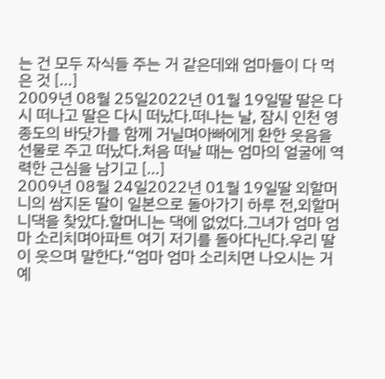는 건 모두 자식들 주는 거 같은데왜 엄마들이 다 먹은 것 […]
2009년 08월 25일2022년 01월 19일딸 딸은 다시 떠나고 딸은 다시 떠났다.떠나는 날, 잠시 인천 영종도의 바닷가를 함께 거닐며아빠에게 환한 웃음을 선물로 주고 떠났다.처음 떠날 때는 엄마의 얼굴에 역력한 근심을 남기고 […]
2009년 08월 24일2022년 01월 19일딸 외할머니의 쌈지돈 딸이 일본으로 돌아가기 하루 전,외할머니댁을 찾았다.할머니는 댁에 없었다.그녀가 엄마 엄마 소리치며아파트 여기 저기를 돌아다닌다.우리 딸이 웃으며 말한다.“엄마 엄마 소리치면 나오시는 거예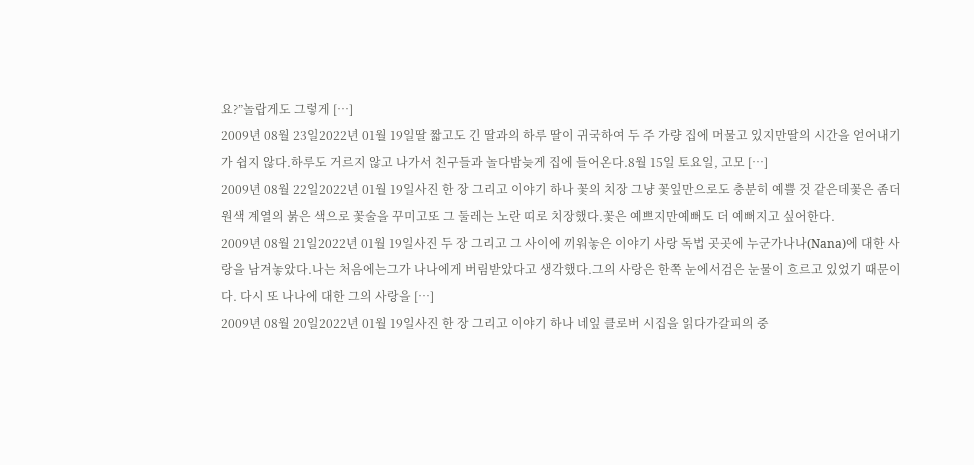요?”놀랍게도 그렇게 […]
2009년 08월 23일2022년 01월 19일딸 짧고도 긴 딸과의 하루 딸이 귀국하여 두 주 가량 집에 머물고 있지만딸의 시간을 얻어내기가 쉽지 않다.하루도 거르지 않고 나가서 친구들과 놀다밤늦게 집에 들어온다.8월 15일 토요일, 고모 […]
2009년 08월 22일2022년 01월 19일사진 한 장 그리고 이야기 하나 꽃의 치장 그냥 꽃잎만으로도 충분히 예쁠 것 같은데꽃은 좀더 원색 계열의 붉은 색으로 꽃술을 꾸미고또 그 둘레는 노란 띠로 치장했다.꽃은 예쁘지만예뻐도 더 예뻐지고 싶어한다.
2009년 08월 21일2022년 01월 19일사진 두 장 그리고 그 사이에 끼워놓은 이야기 사랑 독법 곳곳에 누군가나나(Nana)에 대한 사랑을 남겨놓았다.나는 처음에는그가 나나에게 버림받았다고 생각했다.그의 사랑은 한쪽 눈에서검은 눈물이 흐르고 있었기 때문이다. 다시 또 나나에 대한 그의 사랑을 […]
2009년 08월 20일2022년 01월 19일사진 한 장 그리고 이야기 하나 네잎 클로버 시집을 읽다가갈피의 중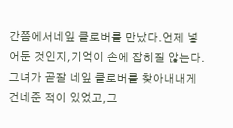간쯤에서네잎 클로버를 만났다.언제 넣어둔 것인지,기억이 손에 잡히질 않는다.그녀가 곧잘 네잎 클로버를 찾아내내게 건네준 적이 있었고,그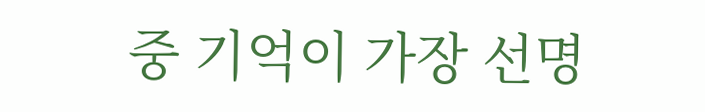중 기억이 가장 선명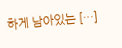하게 남아있는 […]